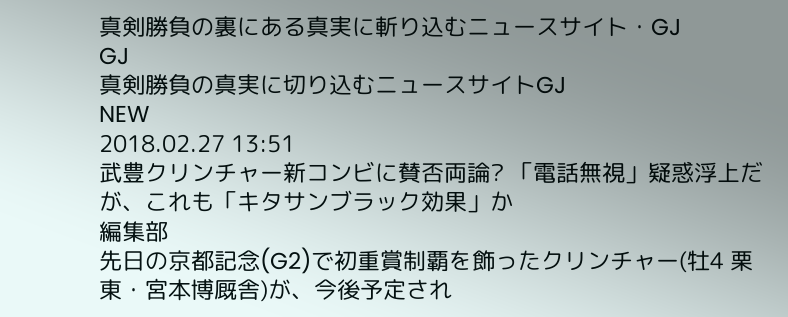真剣勝負の裏にある真実に斬り込むニュースサイト・GJ
GJ
真剣勝負の真実に切り込むニュースサイトGJ
NEW
2018.02.27 13:51
武豊クリンチャー新コンビに賛否両論? 「電話無視」疑惑浮上だが、これも「キタサンブラック効果」か
編集部
先日の京都記念(G2)で初重賞制覇を飾ったクリンチャー(牡4 栗東・宮本博厩舎)が、今後予定され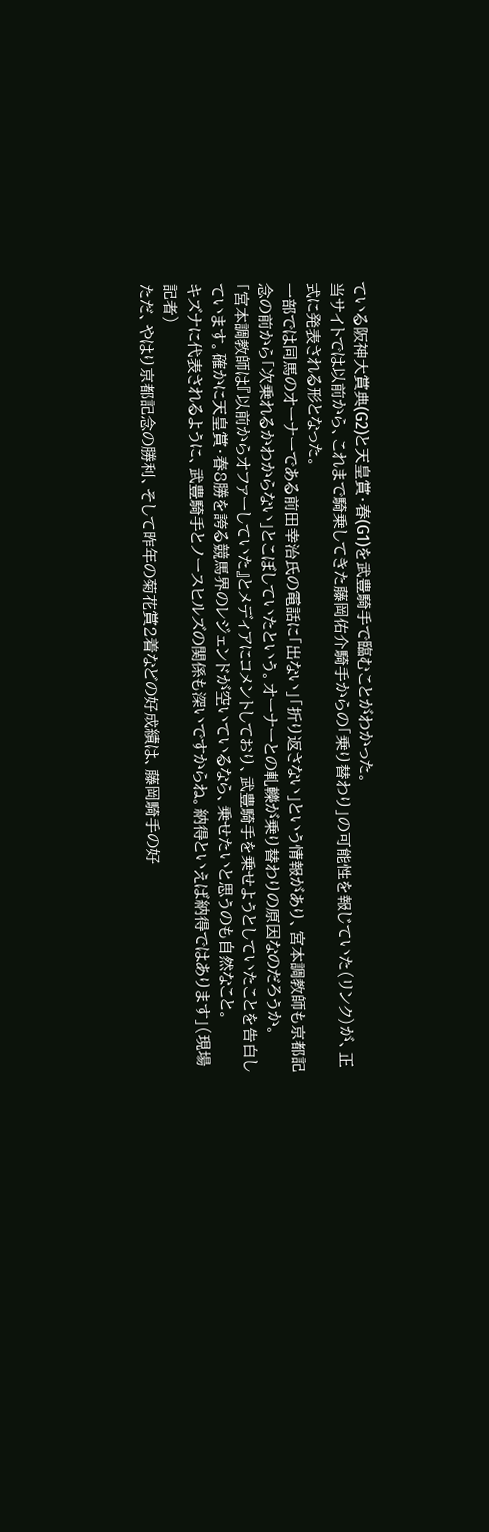ている阪神大賞典(G2)と天皇賞・春(G1)を武豊騎手で臨むことがわかった。
当サイトでは以前から、これまで騎乗してきた藤岡佑介騎手からの「乗り替わり」の可能性を報じていた(リンク)が、正式に発表される形となった。
一部では同馬のオーナーである前田幸治氏の電話に「出ない」「折り返さない」という情報があり、宮本調教師も京都記念の前から「次乗れるかわからない」とこぼしていたという。オーナーとの軋轢が乗り替わりの原因なのだろうか。
「宮本調教師は『以前からオファーしていた』とメディアにコメントしており、武豊騎手を乗せようとしていたことを告白しています。確かに天皇賞・春8勝を誇る競馬界のレジェンドが空いているなら、乗せたいと思うのも自然なこと。
キズナに代表されるように、武豊騎手とノースヒルズの関係も深いですからね。納得といえば納得ではあります」(現場記者)
ただ、やはり京都記念の勝利、そして昨年の菊花賞2着などの好成績は、藤岡騎手の好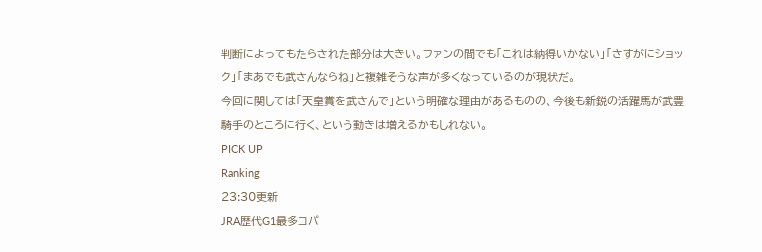判断によってもたらされた部分は大きい。ファンの間でも「これは納得いかない」「さすがにショック」「まあでも武さんならね」と複雑そうな声が多くなっているのが現状だ。
今回に関しては「天皇賞を武さんで」という明確な理由があるものの、今後も新鋭の活躍馬が武豊騎手のところに行く、という動きは増えるかもしれない。
PICK UP
Ranking
23:30更新
JRA歴代G1最多コパ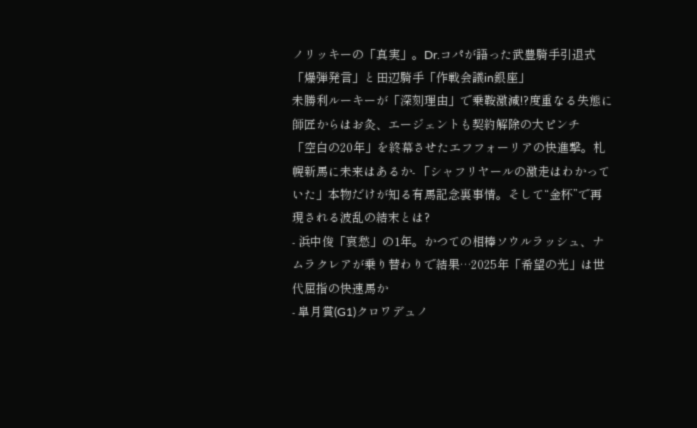ノリッキーの「真実」。Dr.コパが語った武豊騎手引退式「爆弾発言」と田辺騎手「作戦会議in銀座」
未勝利ルーキーが「深刻理由」で乗鞍激減!?度重なる失態に師匠からはお灸、エージェントも契約解除の大ピンチ
「空白の20年」を終幕させたエフフォーリアの快進撃。札幌新馬に未来はあるか- 「シャフリヤールの激走はわかっていた」本物だけが知る有馬記念裏事情。そして“金杯”で再現される波乱の結末とは?
- 浜中俊「哀愁」の1年。かつての相棒ソウルラッシュ、ナムラクレアが乗り替わりで結果…2025年「希望の光」は世代屈指の快速馬か
- 皐月賞(G1)クロワデュノ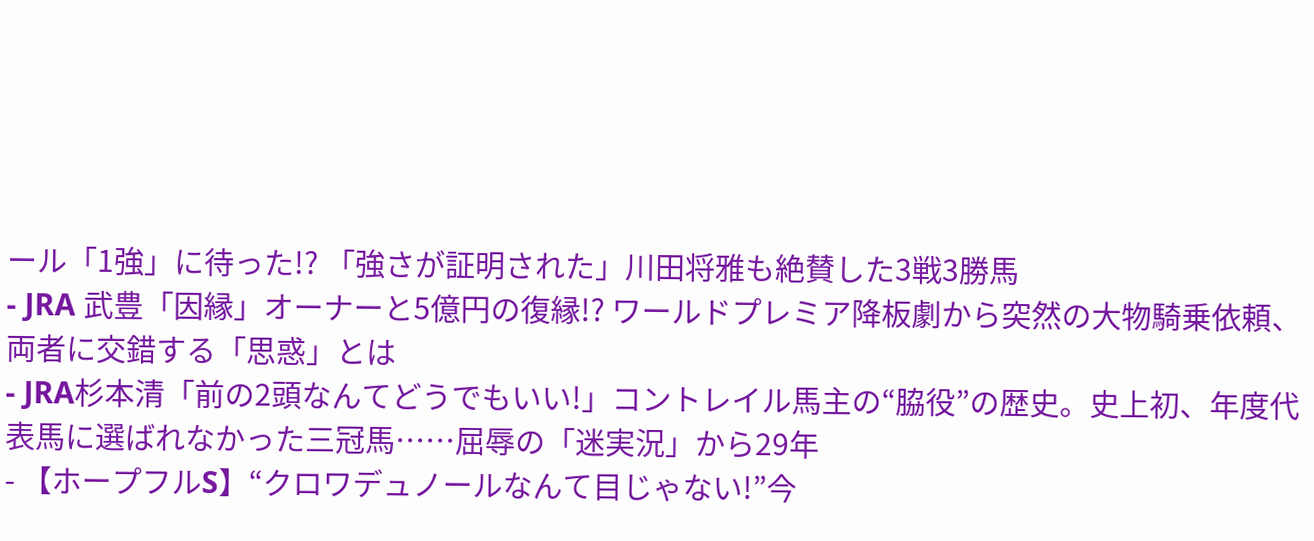ール「1強」に待った!? 「強さが証明された」川田将雅も絶賛した3戦3勝馬
- JRA 武豊「因縁」オーナーと5億円の復縁!? ワールドプレミア降板劇から突然の大物騎乗依頼、両者に交錯する「思惑」とは
- JRA杉本清「前の2頭なんてどうでもいい!」コントレイル馬主の“脇役”の歴史。史上初、年度代表馬に選ばれなかった三冠馬……屈辱の「迷実況」から29年
- 【ホープフルS】“クロワデュノールなんて目じゃない!”今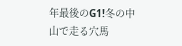年最後のG1!冬の中山で走る穴馬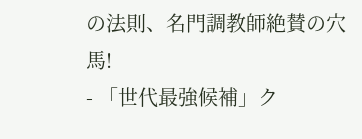の法則、名門調教師絶賛の穴馬!
- 「世代最強候補」ク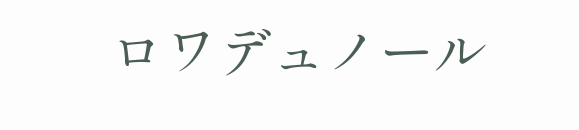ロワデュノール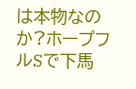は本物なのか?ホープフルSで下馬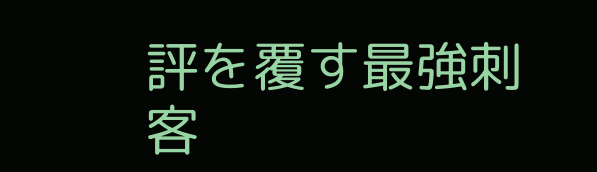評を覆す最強刺客